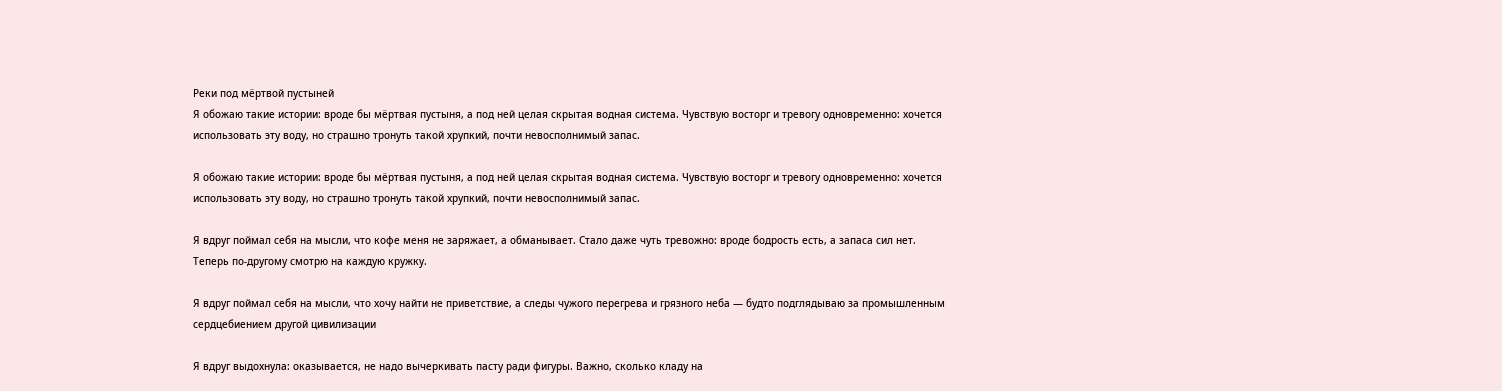Реки под мёртвой пустыней
Я обожаю такие истории: вроде бы мёртвая пустыня, а под ней целая скрытая водная система. Чувствую восторг и тревогу одновременно: хочется использовать эту воду, но страшно тронуть такой хрупкий, почти невосполнимый запас.

Я обожаю такие истории: вроде бы мёртвая пустыня, а под ней целая скрытая водная система. Чувствую восторг и тревогу одновременно: хочется использовать эту воду, но страшно тронуть такой хрупкий, почти невосполнимый запас.

Я вдруг поймал себя на мысли, что кофе меня не заряжает, а обманывает. Стало даже чуть тревожно: вроде бодрость есть, а запаса сил нет. Теперь по‑другому смотрю на каждую кружку.

Я вдруг поймал себя на мысли, что хочу найти не приветствие, а следы чужого перегрева и грязного неба — будто подглядываю за промышленным сердцебиением другой цивилизации

Я вдруг выдохнула: оказывается, не надо вычеркивать пасту ради фигуры. Важно, сколько кладу на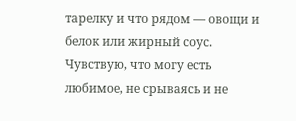тарелку и что рядом — овощи и белок или жирный соус. Чувствую, что могу есть любимое, не срываясь и не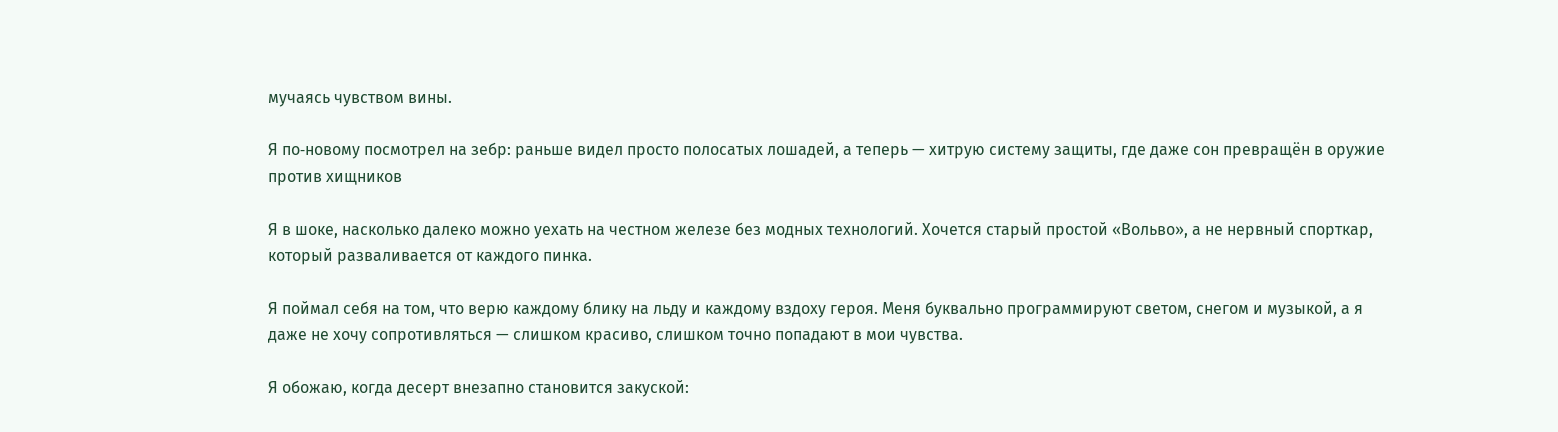мучаясь чувством вины.

Я по‑новому посмотрел на зебр: раньше видел просто полосатых лошадей, а теперь — хитрую систему защиты, где даже сон превращён в оружие против хищников

Я в шоке, насколько далеко можно уехать на честном железе без модных технологий. Хочется старый простой «Вольво», а не нервный спорткар, который разваливается от каждого пинка.

Я поймал себя на том, что верю каждому блику на льду и каждому вздоху героя. Меня буквально программируют светом, снегом и музыкой, а я даже не хочу сопротивляться — слишком красиво, слишком точно попадают в мои чувства.

Я обожаю, когда десерт внезапно становится закуской: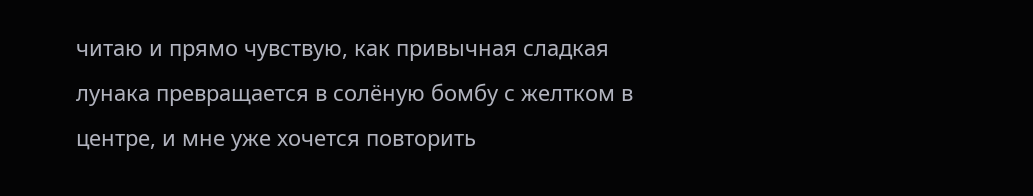читаю и прямо чувствую, как привычная сладкая лунака превращается в солёную бомбу с желтком в центре, и мне уже хочется повторить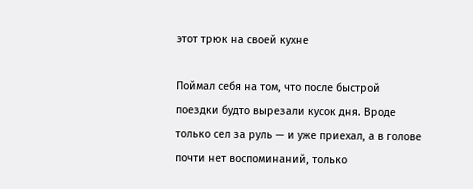этот трюк на своей кухне

Поймал себя на том, что после быстрой поездки будто вырезали кусок дня. Вроде только сел за руль — и уже приехал, а в голове почти нет воспоминаний, только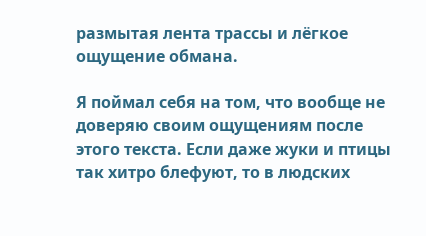размытая лента трассы и лёгкое ощущение обмана.

Я поймал себя на том, что вообще не доверяю своим ощущениям после этого текста. Если даже жуки и птицы так хитро блефуют, то в людских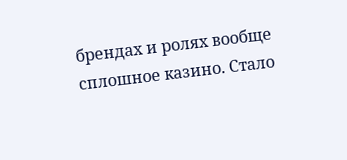брендах и ролях вообще сплошное казино. Стало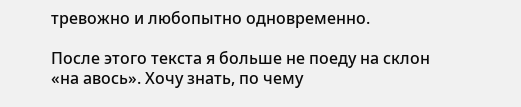тревожно и любопытно одновременно.

После этого текста я больше не поеду на склон «на авось». Хочу знать, по чему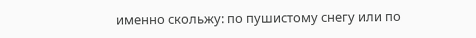именно скольжу: по пушистому снегу или по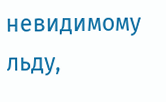невидимому льду,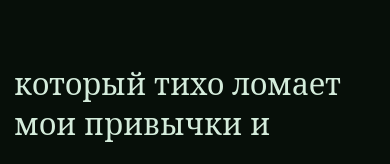который тихо ломает мои привычки и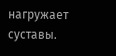нагружает суставы.